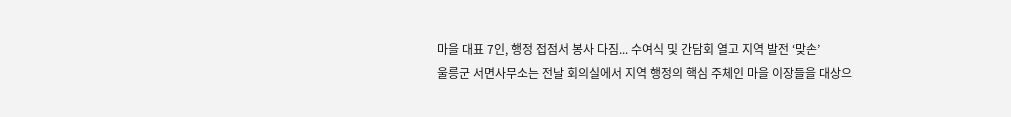마을 대표 7인, 행정 접점서 봉사 다짐... 수여식 및 간담회 열고 지역 발전 ‘맞손’
울릉군 서면사무소는 전날 회의실에서 지역 행정의 핵심 주체인 마을 이장들을 대상으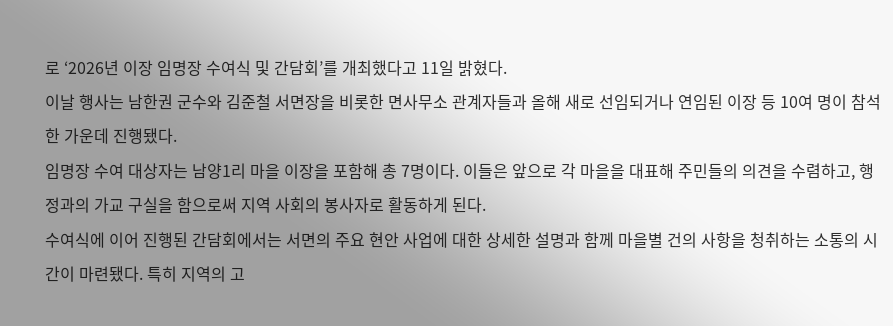로 ‘2026년 이장 임명장 수여식 및 간담회’를 개최했다고 11일 밝혔다.
이날 행사는 남한권 군수와 김준철 서면장을 비롯한 면사무소 관계자들과 올해 새로 선임되거나 연임된 이장 등 10여 명이 참석한 가운데 진행됐다.
임명장 수여 대상자는 남양1리 마을 이장을 포함해 총 7명이다. 이들은 앞으로 각 마을을 대표해 주민들의 의견을 수렴하고, 행정과의 가교 구실을 함으로써 지역 사회의 봉사자로 활동하게 된다.
수여식에 이어 진행된 간담회에서는 서면의 주요 현안 사업에 대한 상세한 설명과 함께 마을별 건의 사항을 청취하는 소통의 시간이 마련됐다. 특히 지역의 고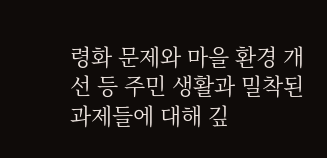령화 문제와 마을 환경 개선 등 주민 생활과 밀착된 과제들에 대해 깊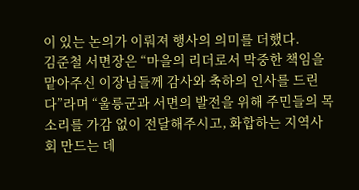이 있는 논의가 이뤄져 행사의 의미를 더했다.
김준철 서면장은 “마을의 리더로서 막중한 책임을 맡아주신 이장님들께 감사와 축하의 인사를 드린다”라며 “울릉군과 서면의 발전을 위해 주민들의 목소리를 가감 없이 전달해주시고, 화합하는 지역사회 만드는 데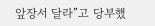앞장서 달라”고 당부했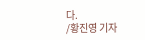다.
/황진영 기자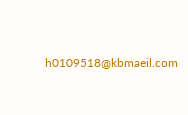h0109518@kbmaeil.com